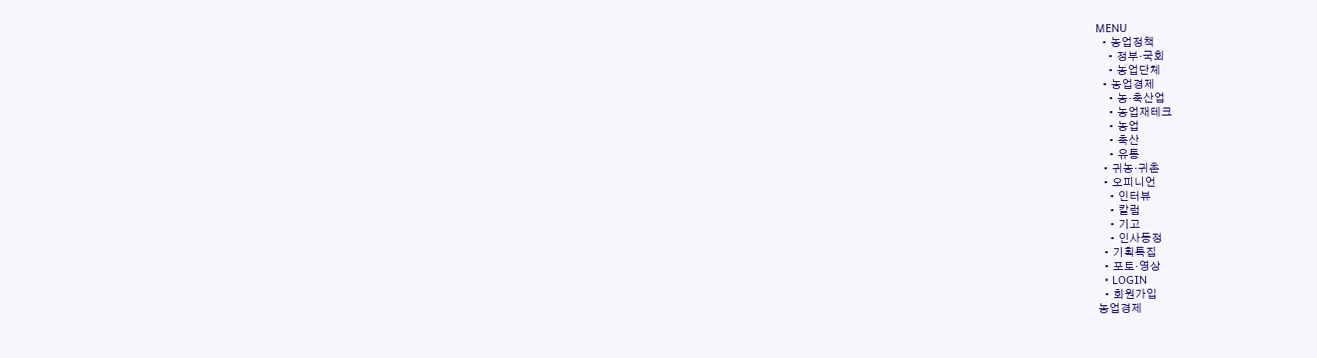MENU
  • 농업정책
    • 정부·국회
    • 농업단체
  • 농업경제
    • 농·축산업
    • 농업재테크
    • 농업
    • 축산
    • 유통
  • 귀농·귀촌
  • 오피니언
    • 인터뷰
    • 칼럼
    • 기고
    • 인사동정
  • 기획특집
  • 포토·영상
  • LOGIN
  • 회원가입
농업경제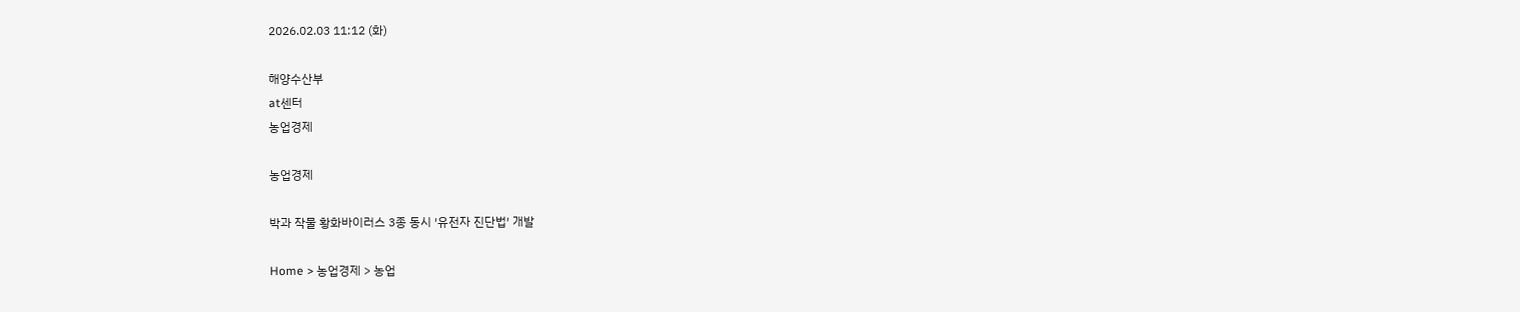2026.02.03 11:12 (화)

해양수산부
at센터
농업경제

농업경제

박과 작물 황화바이러스 3종 동시 ′유전자 진단법′ 개발

Home > 농업경제 > 농업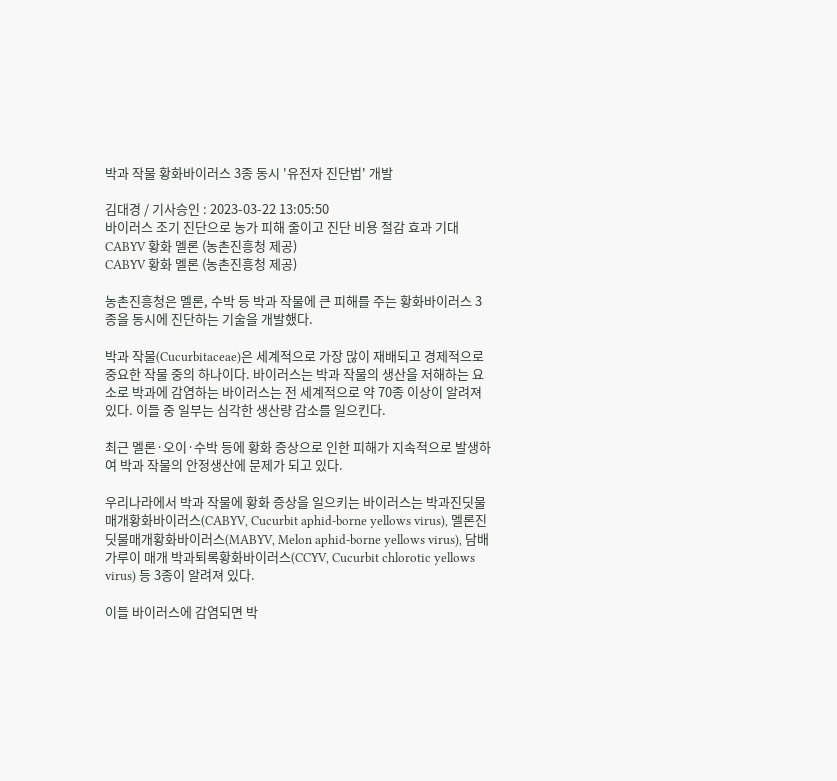박과 작물 황화바이러스 3종 동시 '유전자 진단법' 개발

김대경 / 기사승인 : 2023-03-22 13:05:50
바이러스 조기 진단으로 농가 피해 줄이고 진단 비용 절감 효과 기대
CABYV 황화 멜론 (농촌진흥청 제공)
CABYV 황화 멜론 (농촌진흥청 제공)

농촌진흥청은 멜론, 수박 등 박과 작물에 큰 피해를 주는 황화바이러스 3종을 동시에 진단하는 기술을 개발했다.

박과 작물(Cucurbitaceae)은 세계적으로 가장 많이 재배되고 경제적으로 중요한 작물 중의 하나이다. 바이러스는 박과 작물의 생산을 저해하는 요소로 박과에 감염하는 바이러스는 전 세계적으로 약 70종 이상이 알려져 있다. 이들 중 일부는 심각한 생산량 감소를 일으킨다.

최근 멜론·오이·수박 등에 황화 증상으로 인한 피해가 지속적으로 발생하여 박과 작물의 안정생산에 문제가 되고 있다.

우리나라에서 박과 작물에 황화 증상을 일으키는 바이러스는 박과진딧물매개황화바이러스(CABYV, Cucurbit aphid-borne yellows virus), 멜론진딧물매개황화바이러스(MABYV, Melon aphid-borne yellows virus), 담배가루이 매개 박과퇴록황화바이러스(CCYV, Cucurbit chlorotic yellows virus) 등 3종이 알려져 있다.

이들 바이러스에 감염되면 박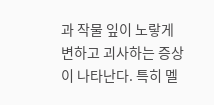과 작물 잎이 노랗게 변하고 괴사하는 증상이 나타난다. 특히 멜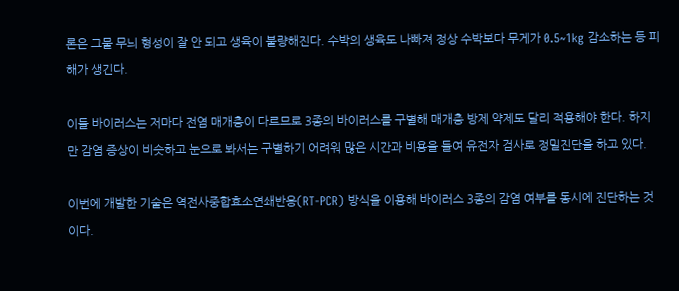론은 그물 무늬 형성이 잘 안 되고 생육이 불량해진다. 수박의 생육도 나빠져 정상 수박보다 무게가 0.5~1kg 감소하는 등 피해가 생긴다.

이들 바이러스는 저마다 전염 매개충이 다르므로 3종의 바이러스를 구별해 매개충 방제 약제도 달리 적용해야 한다. 하지만 감염 증상이 비슷하고 눈으로 봐서는 구별하기 어려워 많은 시간과 비용을 들여 유전자 검사로 정밀진단을 하고 있다.

이번에 개발한 기술은 역전사중합효소연쇄반응(RT-PCR) 방식을 이용해 바이러스 3종의 감염 여부를 동시에 진단하는 것이다.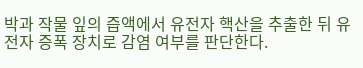박과 작물 잎의 즙액에서 유전자 핵산을 추출한 뒤 유전자 증폭 장치로 감염 여부를 판단한다.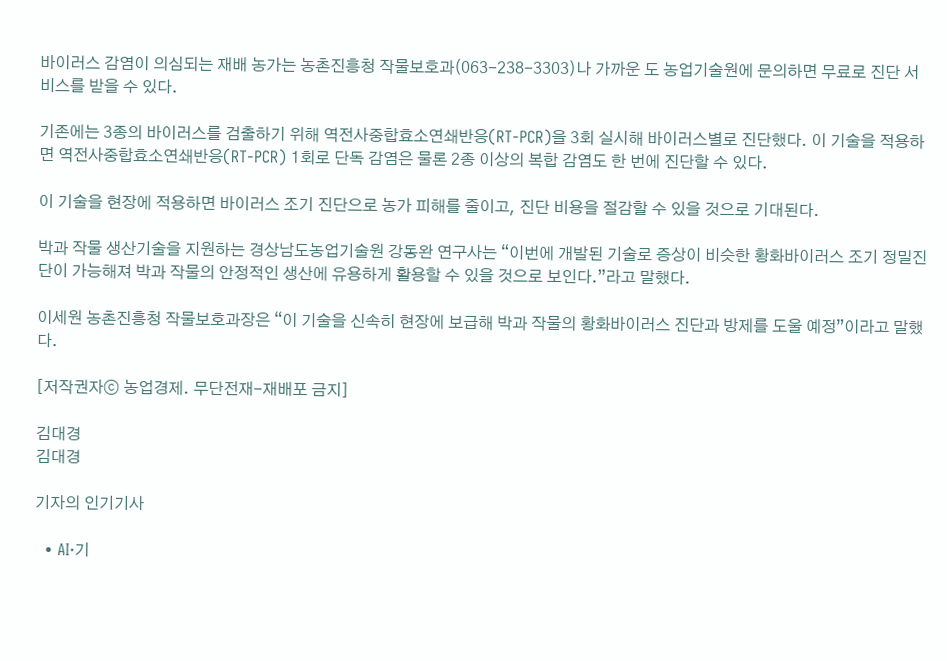바이러스 감염이 의심되는 재배 농가는 농촌진흥청 작물보호과(063-238-3303)나 가까운 도 농업기술원에 문의하면 무료로 진단 서비스를 받을 수 있다.

기존에는 3종의 바이러스를 검출하기 위해 역전사중합효소연쇄반응(RT-PCR)을 3회 실시해 바이러스별로 진단했다. 이 기술을 적용하면 역전사중합효소연쇄반응(RT-PCR) 1회로 단독 감염은 물론 2종 이상의 복합 감염도 한 번에 진단할 수 있다.

이 기술을 현장에 적용하면 바이러스 조기 진단으로 농가 피해를 줄이고, 진단 비용을 절감할 수 있을 것으로 기대된다.

박과 작물 생산기술을 지원하는 경상남도농업기술원 강동완 연구사는 “이번에 개발된 기술로 증상이 비슷한 황화바이러스 조기 정밀진단이 가능해져 박과 작물의 안정적인 생산에 유용하게 활용할 수 있을 것으로 보인다.”라고 말했다.

이세원 농촌진흥청 작물보호과장은 “이 기술을 신속히 현장에 보급해 박과 작물의 황화바이러스 진단과 방제를 도울 예정”이라고 말했다.

[저작권자ⓒ 농업경제. 무단전재-재배포 금지]

김대경
김대경

기자의 인기기사

  • AI·기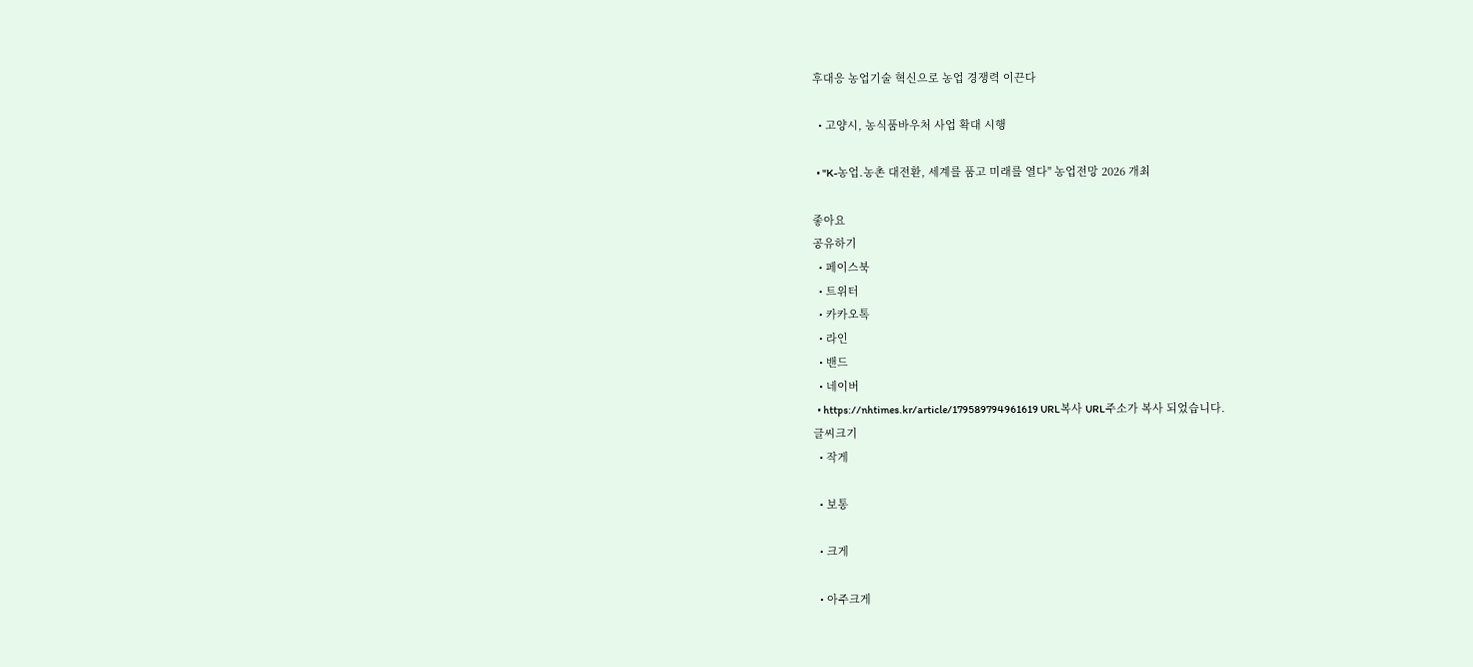후대응 농업기술 혁신으로 농업 경쟁력 이끈다

  • 고양시, 농식품바우처 사업 확대 시행

  • "K-농업.농촌 대전환, 세계를 품고 미래를 열다" 농업전망 2026 개최

좋아요
공유하기
  • 페이스북
  • 트위터
  • 카카오톡
  • 라인
  • 밴드
  • 네이버
  • https://nhtimes.kr/article/179589794961619 URL복사 URL주소가 복사 되었습니다.
글씨크기
  • 작게

  • 보통

  • 크게

  • 아주크게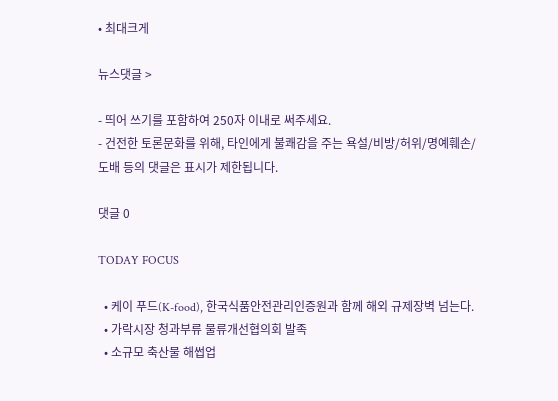• 최대크게

뉴스댓글 >

- 띄어 쓰기를 포함하여 250자 이내로 써주세요.
- 건전한 토론문화를 위해, 타인에게 불쾌감을 주는 욕설/비방/허위/명예훼손/도배 등의 댓글은 표시가 제한됩니다.

댓글 0

TODAY FOCUS

  • 케이 푸드(K-food), 한국식품안전관리인증원과 함께 해외 규제장벽 넘는다.
  • 가락시장 청과부류 물류개선협의회 발족
  • 소규모 축산물 해썹업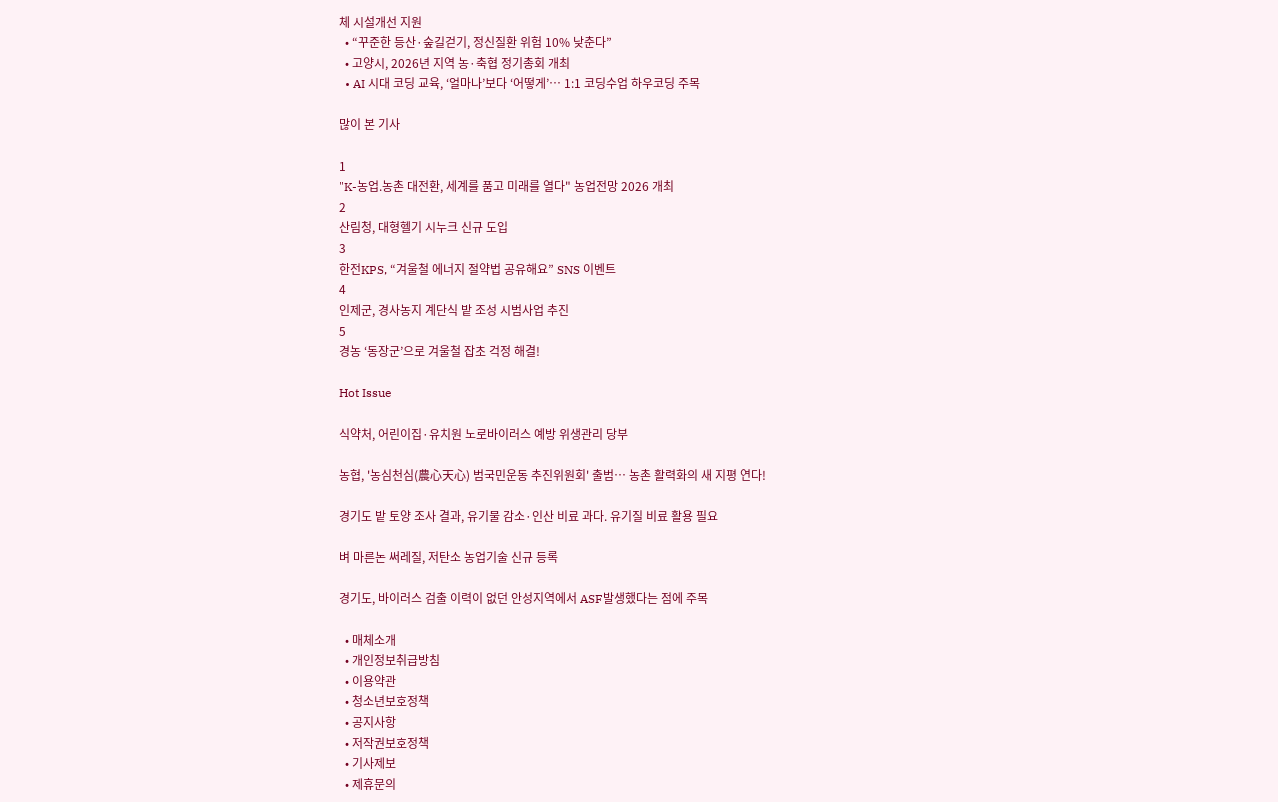체 시설개선 지원
  • “꾸준한 등산·숲길걷기, 정신질환 위험 10% 낮춘다”
  • 고양시, 2026년 지역 농·축협 정기총회 개최
  • AI 시대 코딩 교육, ‘얼마나’보다 ‘어떻게’… 1:1 코딩수업 하우코딩 주목

많이 본 기사

1
"K-농업.농촌 대전환, 세계를 품고 미래를 열다" 농업전망 2026 개최
2
산림청, 대형헬기 시누크 신규 도입
3
한전KPS, “겨울철 에너지 절약법 공유해요” SNS 이벤트
4
인제군, 경사농지 계단식 밭 조성 시범사업 추진
5
경농 ‘동장군’으로 겨울철 잡초 걱정 해결!

Hot Issue

식약처, 어린이집·유치원 노로바이러스 예방 위생관리 당부

농협, '농심천심(農心天心) 범국민운동 추진위원회' 출범… 농촌 활력화의 새 지평 연다!

경기도 밭 토양 조사 결과, 유기물 감소·인산 비료 과다. 유기질 비료 활용 필요

벼 마른논 써레질, 저탄소 농업기술 신규 등록

경기도, 바이러스 검출 이력이 없던 안성지역에서 ASF발생했다는 점에 주목

  • 매체소개
  • 개인정보취급방침
  • 이용약관
  • 청소년보호정책
  • 공지사항
  • 저작권보호정책
  • 기사제보
  • 제휴문의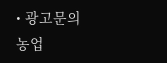• 광고문의
농업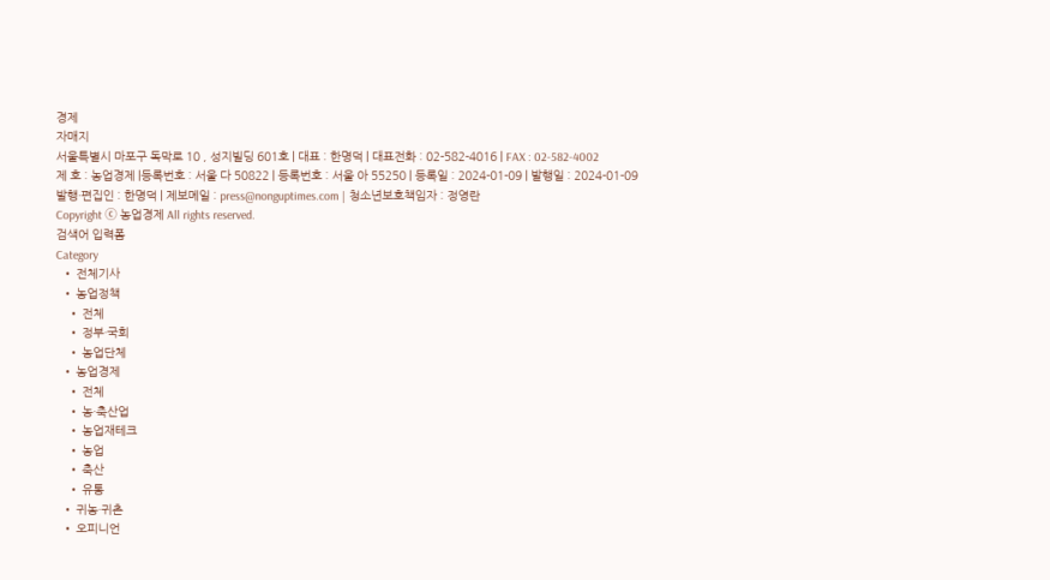경제
자매지
서울특별시 마포구 독막로 10 , 성지빌딩 601호 | 대표 : 한명덕 | 대표전화 : 02-582-4016 | FAX : 02-582-4002
제 호 : 농업경제 |등록번호 : 서울 다 50822 | 등록번호 : 서울 아 55250 | 등록일 : 2024-01-09 | 발행일 : 2024-01-09
발행·편집인 : 한명덕 | 제보메일 : press@nonguptimes.com | 청소년보호책임자 : 정영란
Copyright ⓒ 농업경제 All rights reserved.
검색어 입력폼
Category
  • 전체기사
  • 농업정책
    • 전체
    • 정부·국회
    • 농업단체
  • 농업경제
    • 전체
    • 농·축산업
    • 농업재테크
    • 농업
    • 축산
    • 유통
  • 귀농·귀촌
  • 오피니언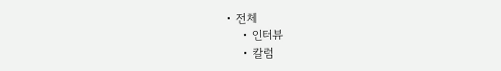• 전체
    • 인터뷰
    • 칼럼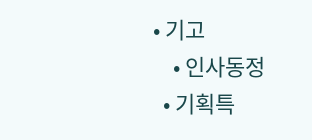• 기고
    • 인사동정
  • 기획특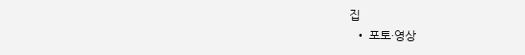집
  • 포토·영상